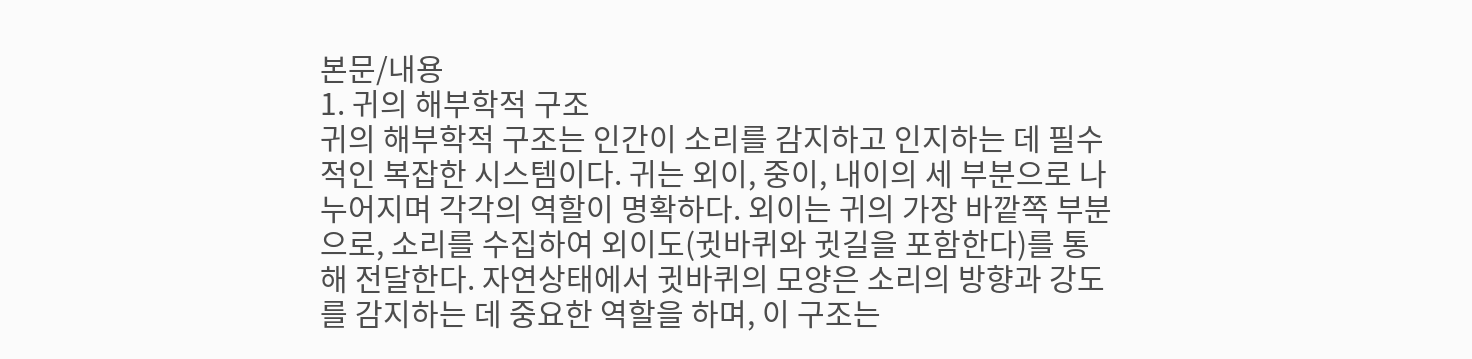본문/내용
1. 귀의 해부학적 구조
귀의 해부학적 구조는 인간이 소리를 감지하고 인지하는 데 필수적인 복잡한 시스템이다. 귀는 외이, 중이, 내이의 세 부분으로 나누어지며 각각의 역할이 명확하다. 외이는 귀의 가장 바깥쪽 부분으로, 소리를 수집하여 외이도(귓바퀴와 귓길을 포함한다)를 통해 전달한다. 자연상태에서 귓바퀴의 모양은 소리의 방향과 강도를 감지하는 데 중요한 역할을 하며, 이 구조는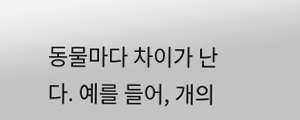동물마다 차이가 난다. 예를 들어, 개의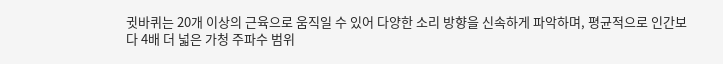귓바퀴는 20개 이상의 근육으로 움직일 수 있어 다양한 소리 방향을 신속하게 파악하며, 평균적으로 인간보다 4배 더 넓은 가청 주파수 범위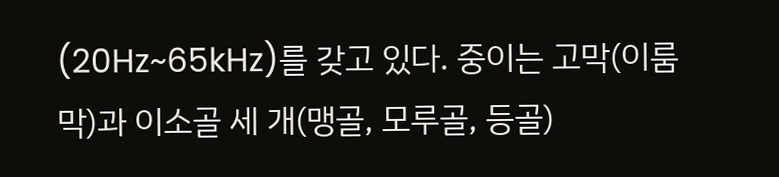(20Hz~65kHz)를 갖고 있다. 중이는 고막(이룸막)과 이소골 세 개(맹골, 모루골, 등골)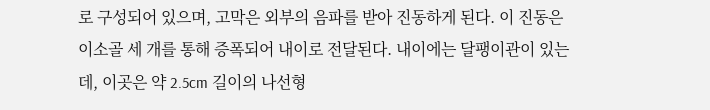로 구성되어 있으며, 고막은 외부의 음파를 받아 진동하게 된다. 이 진동은 이소골 세 개를 통해 증폭되어 내이로 전달된다. 내이에는 달팽이관이 있는데, 이곳은 약 2.5cm 길이의 나선형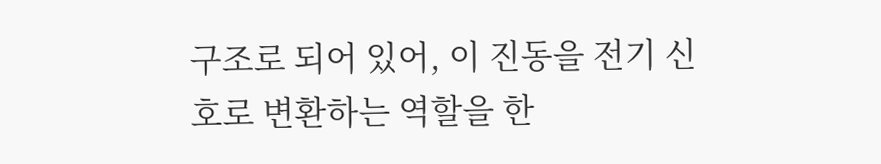구조로 되어 있어, 이 진동을 전기 신호로 변환하는 역할을 한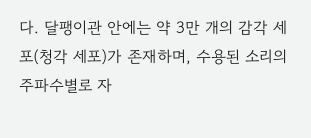다. 달팽이관 안에는 약 3만 개의 감각 세포(청각 세포)가 존재하며, 수용된 소리의 주파수별로 자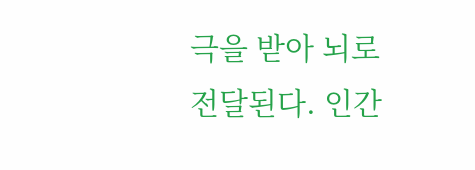극을 받아 뇌로 전달된다. 인간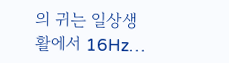의 귀는 일상생활에서 16Hz…